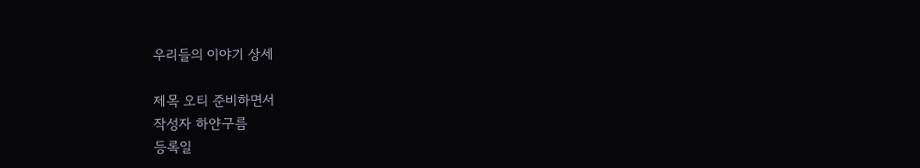우리들의 이야기 상세

제목 오티 준비하면서
작성자 하얀구름
등록일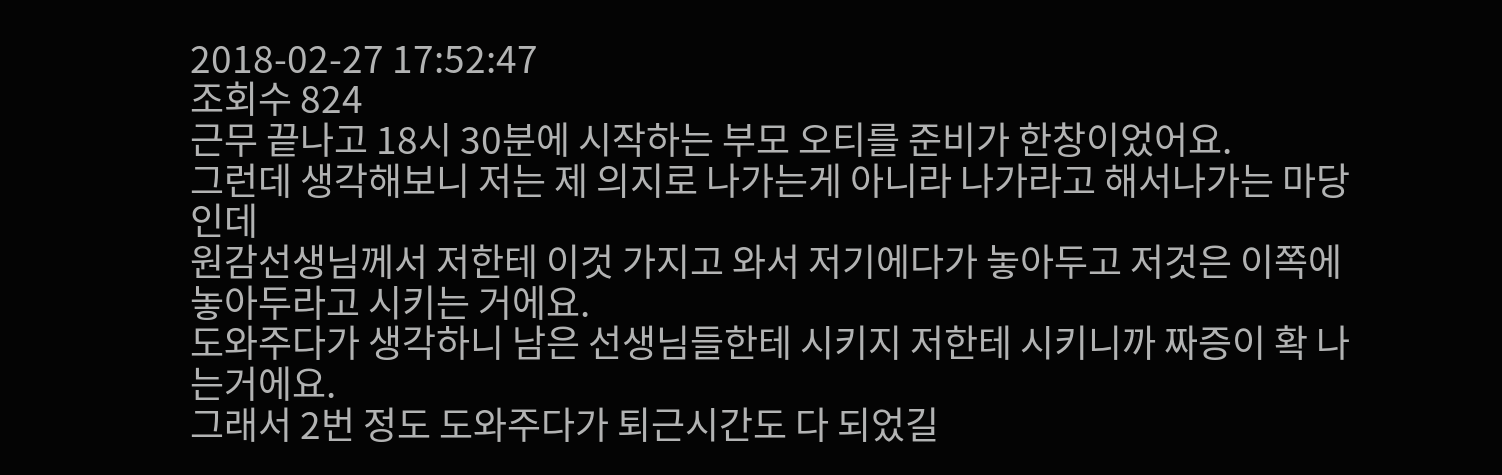2018-02-27 17:52:47
조회수 824
근무 끝나고 18시 30분에 시작하는 부모 오티를 준비가 한창이었어요.
그런데 생각해보니 저는 제 의지로 나가는게 아니라 나가라고 해서나가는 마당인데
원감선생님께서 저한테 이것 가지고 와서 저기에다가 놓아두고 저것은 이쪽에 놓아두라고 시키는 거에요.
도와주다가 생각하니 남은 선생님들한테 시키지 저한테 시키니까 짜증이 확 나는거에요.
그래서 2번 정도 도와주다가 퇴근시간도 다 되었길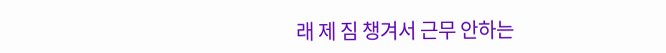래 제 짐 챙겨서 근무 안하는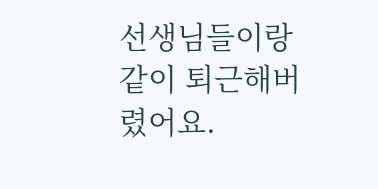선생님들이랑 같이 퇴근해버렸어요.